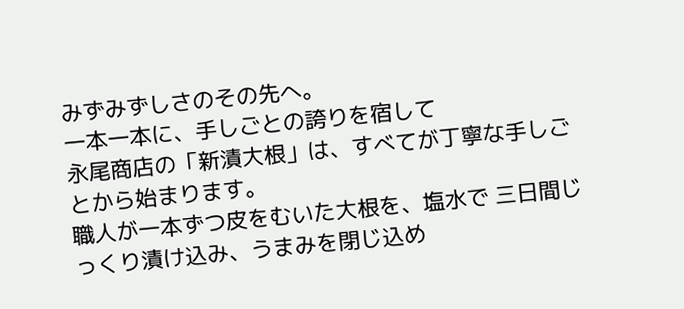みずみずしさのその先へ。
一本一本に、手しごとの誇りを宿して
永尾商店の「新漬大根」は、すべてが丁寧な手しごとから始まります。
職人が一本ずつ皮をむいた大根を、塩水で 三日間じっくり漬け込み、うまみを閉じ込め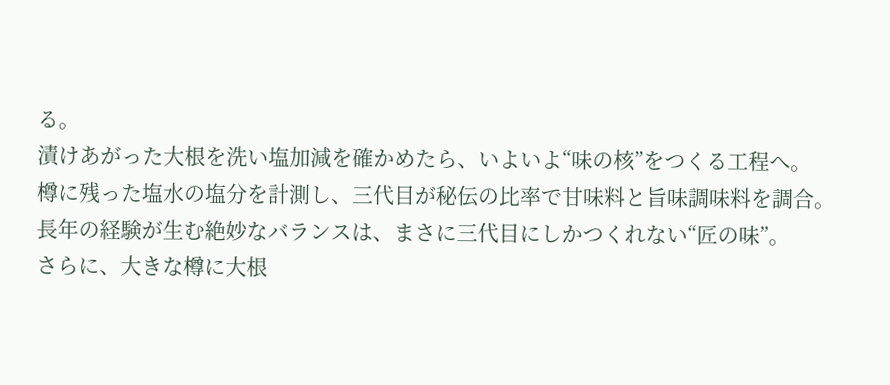る。
漬けあがった大根を洗い塩加減を確かめたら、いよいよ“味の核”をつくる工程へ。
樽に残った塩水の塩分を計測し、三代目が秘伝の比率で甘味料と旨味調味料を調合。
長年の経験が生む絶妙なバランスは、まさに三代目にしかつくれない“匠の味”。
さらに、大きな樽に大根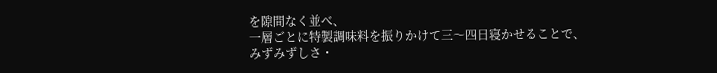を隙間なく並べ、
一層ごとに特製調味料を振りかけて三〜四日寝かせることで、
みずみずしさ・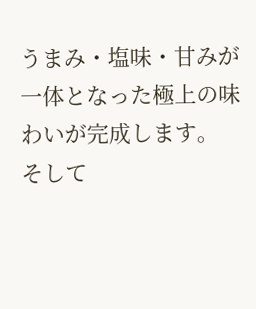うまみ・塩味・甘みが一体となった極上の味わいが完成します。
そして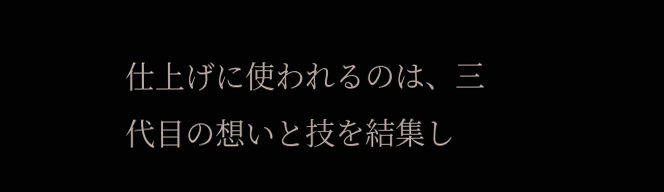仕上げに使われるのは、三代目の想いと技を結集し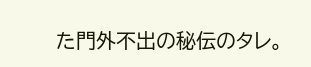た門外不出の秘伝のタレ。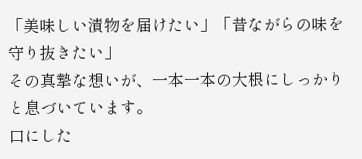「美味しい漬物を届けたい」「昔ながらの味を守り抜きたい」
その真摯な想いが、一本一本の大根にしっかりと息づいています。
口にした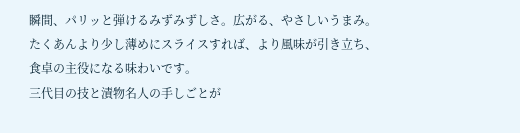瞬間、パリッと弾けるみずみずしさ。広がる、やさしいうまみ。
たくあんより少し薄めにスライスすれば、より風味が引き立ち、食卓の主役になる味わいです。
三代目の技と漬物名人の手しごとが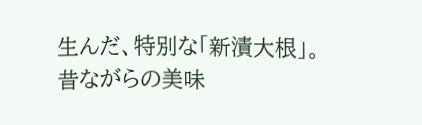生んだ、特別な「新漬大根」。
昔ながらの美味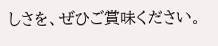しさを、ぜひご賞味ください。